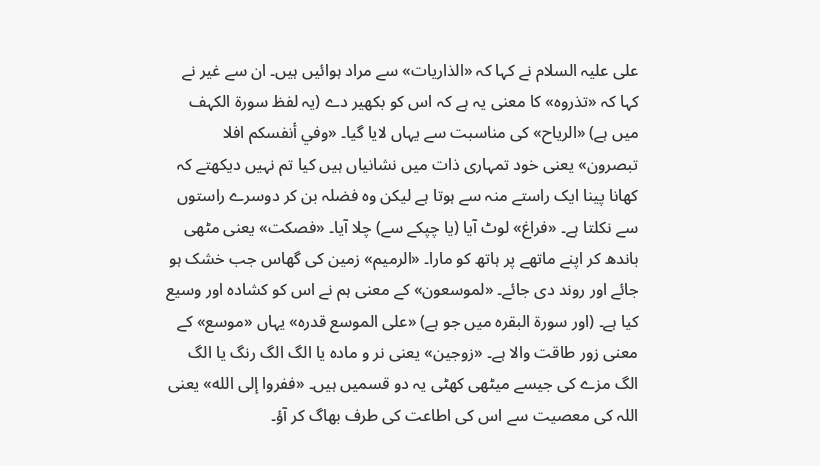علی علیہ السلام نے کہا کہ «الذاريات» سے مراد ہوائیں ہیں۔ ان سے غیر نے کہا کہ «تذروه» کا معنی یہ ہے کہ اس کو بکھیر دے (یہ لفظ سورۃ الکہف میں ہے) «الرياح» کی مناسبت سے یہاں لایا گیا۔ «وفي أنفسكم افلا تبصرون» یعنی خود تمہاری ذات میں نشانیاں ہیں کیا تم نہیں دیکھتے کہ کھانا پینا ایک راستے منہ سے ہوتا ہے لیکن وہ فضلہ بن کر دوسرے راستوں سے نکلتا ہے۔ «فراغ» لوٹ آیا (یا چپکے سے) چلا آیا۔ «فصكت» یعنی مٹھی باندھ کر اپنے ماتھے پر ہاتھ کو مارا۔ «الرميم» زمین کی گھاس جب خشک ہو جائے اور روند دی جائے۔ «لموسعون» کے معنی ہم نے اس کو کشادہ اور وسیع کیا ہے۔ (اور سورۃ البقرہ میں جو ہے) «على الموسع قدره» یہاں «موسع» کے معنی زور طاقت والا ہے۔ «زوجين» یعنی نر و مادہ یا الگ الگ رنگ یا الگ الگ مزے کی جیسے میٹھی کھٹی یہ دو قسمیں ہیں۔ «ففروا إلى الله» یعنی اللہ کی معصیت سے اس کی اطاعت کی طرف بھاگ کر آؤ۔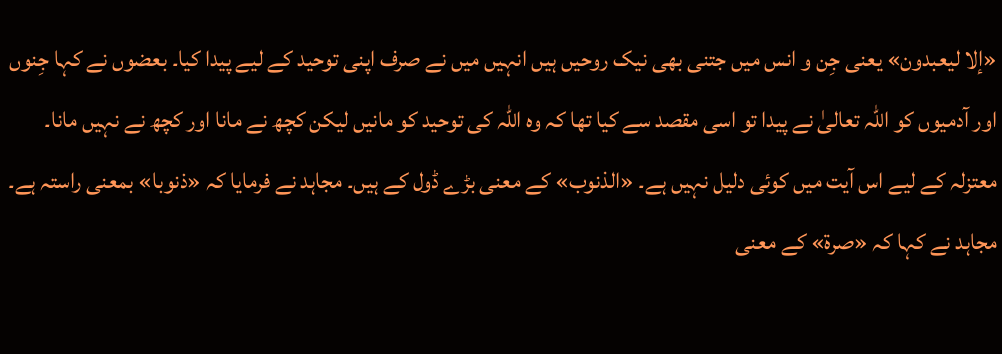«إلا ليعبدون» یعنی جِن و انس میں جتنی بھی نیک روحیں ہیں انہیں میں نے صرف اپنی توحید کے لیے پیدا کیا۔ بعضوں نے کہا جِنوں اور آدمیوں کو اللہ تعالیٰ نے پیدا تو اسی مقصد سے کیا تھا کہ وہ اللہ کی توحید کو مانیں لیکن کچھ نے مانا اور کچھ نے نہیں مانا۔ معتزلہ کے لیے اس آیت میں کوئی دلیل نہیں ہے۔ «الذنوب» کے معنی بڑے ڈول کے ہیں۔ مجاہد نے فرمایا کہ «ذنوبا» بمعنی راستہ ہے۔ مجاہد نے کہا کہ «صرة» کے معنی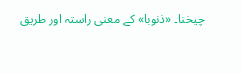چیخنا۔ «ذنوبا» کے معنی راستہ اور طریق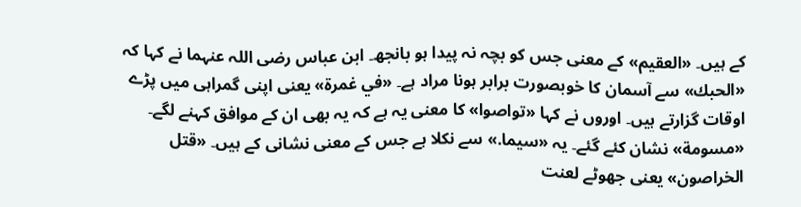کے ہیں۔ «العقيم» کے معنی جس کو بچہ نہ پیدا ہو بانجھ۔ ابن عباس رضی اللہ عنہما نے کہا کہ «الحبك» سے آسمان کا خوبصورت برابر ہونا مراد ہے۔ «في غمرة» یعنی اپنی گمراہی میں پڑے اوقات گزارتے ہیں۔ اوروں نے کہا «تواصوا» کا معنی یہ ہے کہ یہ بھی ان کے موافق کہنے لگے۔ «مسومة» نشان کئے گئے۔ یہ «سيما.» سے نکلا ہے جس کے معنی نشانی کے ہیں۔ «قتل الخراصون» یعنی جھوٹے لعنت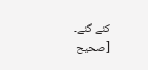کئے گئے۔ [صحيح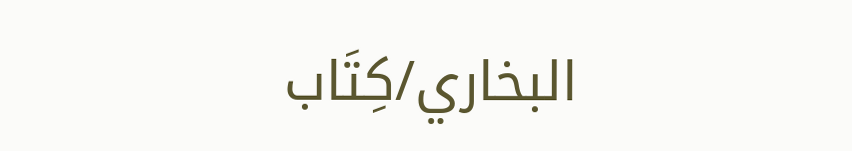البخاري/كِتَاب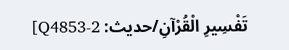تَفْسِيرِ الْقُرْآنِ/حدیث: Q4853-2]